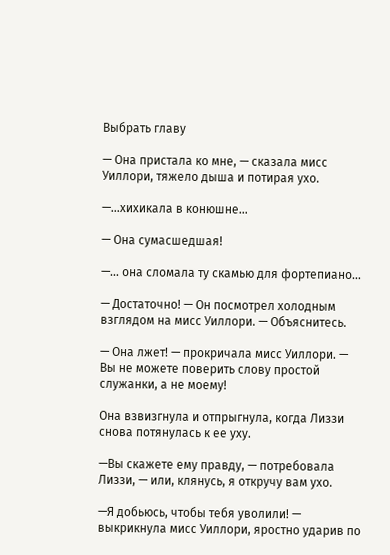Выбрать главу

— Она пристала ко мне, — сказала мисс Уиллори, тяжело дыша и потирая ухо.

—…хихикала в конюшне…

— Она сумасшедшая!

—… она сломала ту скамью для фортепиано…

— Достаточно! — Он посмотрел холодным взглядом на мисс Уиллори. — Объяснитесь.

— Она лжет! — прокричала мисс Уиллори. — Вы не можете поверить слову простой служанки, а не моему!

Она взвизгнула и отпрыгнула, когда Лиззи снова потянулась к ее уху.

—Вы скажете ему правду, — потребовала Лиззи, — или, клянусь, я откручу вам ухо.

—Я добьюсь, чтобы тебя уволили! — выкрикнула мисс Уиллори, яростно ударив по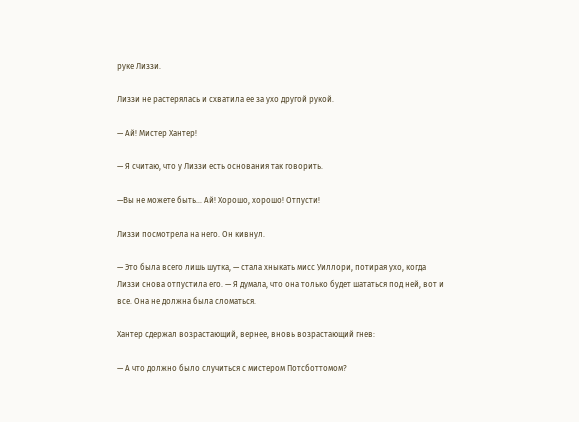руке Лиззи.

Лиззи не растерялась и схватила ее за ухо другой рукой.

— Ай! Мистер Хантер!

— Я считаю, что у Лиззи есть основания так говорить.

—Вы не можете быть… Ай! Хорошо, хорошо! Отпусти!

Лиззи посмотрела на него. Он кивнул.

— Это была всего лишь шутка, — стала хныкать мисс Уиллори, потирая ухо, когда Лиззи снова отпустила его. — Я думала, что она только будет шататься под ней, вот и все. Она не должна была сломаться.

Хантер сдержал возрастающий, вернее, вновь возрастающий гнев:

— А что должно было случиться с мистером Потсботтомом?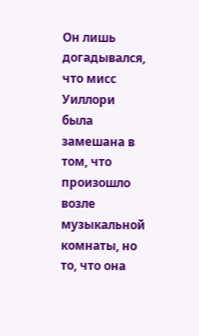Он лишь догадывался, что мисс Уиллори была замешана в том, что произошло возле музыкальной комнаты, но то, что она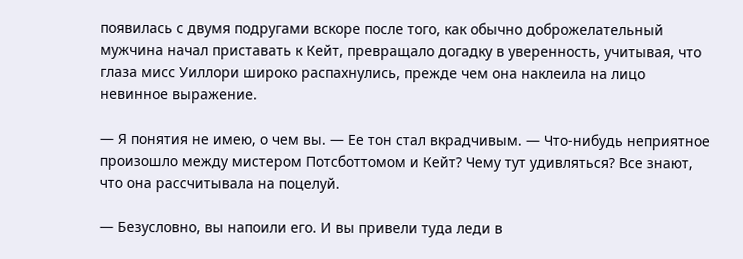появилась с двумя подругами вскоре после того, как обычно доброжелательный мужчина начал приставать к Кейт, превращало догадку в уверенность, учитывая, что глаза мисс Уиллори широко распахнулись, прежде чем она наклеила на лицо невинное выражение.

— Я понятия не имею, о чем вы. — Ее тон стал вкрадчивым. — Что-нибудь неприятное произошло между мистером Потсботтомом и Кейт? Чему тут удивляться? Все знают, что она рассчитывала на поцелуй.

— Безусловно, вы напоили его. И вы привели туда леди в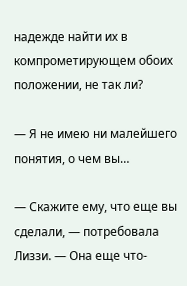надежде найти их в компрометирующем обоих положении, не так ли?

— Я не имею ни малейшего понятия, о чем вы…

— Скажите ему, что еще вы сделали, — потребовала Лиззи. — Она еще что-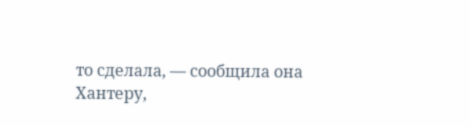то сделала, — сообщила она Хантеру,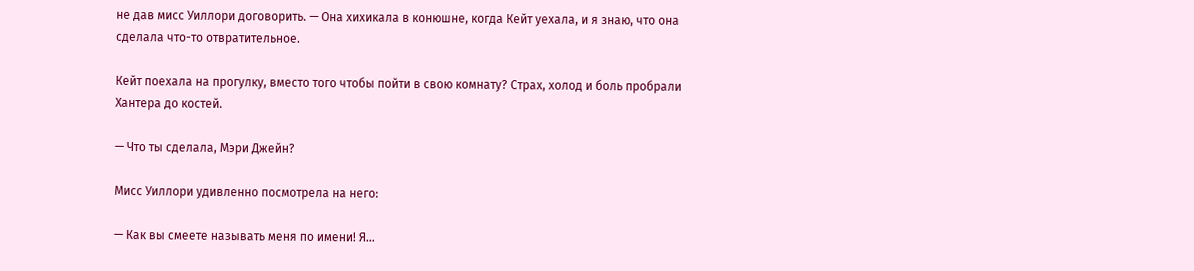не дав мисс Уиллори договорить. — Она хихикала в конюшне, когда Кейт уехала, и я знаю, что она сделала что-то отвратительное.

Кейт поехала на прогулку, вместо того чтобы пойти в свою комнату? Страх, холод и боль пробрали Хантера до костей.

— Что ты сделала, Мэри Джейн?

Мисс Уиллори удивленно посмотрела на него:

— Как вы смеете называть меня по имени! Я…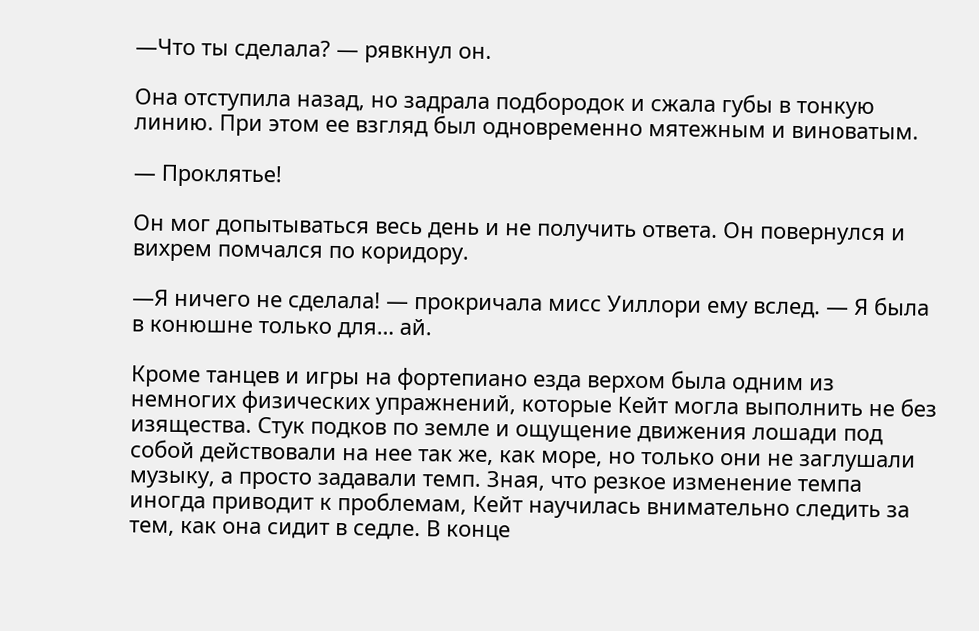—Что ты сделала? — рявкнул он.

Она отступила назад, но задрала подбородок и сжала губы в тонкую линию. При этом ее взгляд был одновременно мятежным и виноватым.

— Проклятье!

Он мог допытываться весь день и не получить ответа. Он повернулся и вихрем помчался по коридору.

—Я ничего не сделала! — прокричала мисс Уиллори ему вслед. — Я была в конюшне только для… ай.

Кроме танцев и игры на фортепиано езда верхом была одним из немногих физических упражнений, которые Кейт могла выполнить не без изящества. Стук подков по земле и ощущение движения лошади под собой действовали на нее так же, как море, но только они не заглушали музыку, а просто задавали темп. Зная, что резкое изменение темпа иногда приводит к проблемам, Кейт научилась внимательно следить за тем, как она сидит в седле. В конце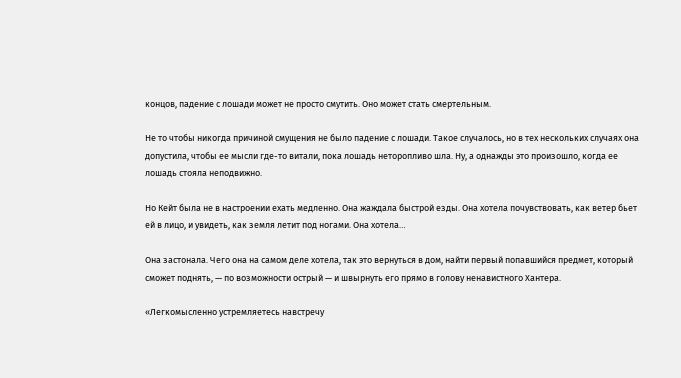концов, падение с лошади может не просто смутить. Оно может стать смертельным.

Не то чтобы никогда причиной смущения не было падение с лошади. Такое случалось, но в тех нескольких случаях она допустила, чтобы ее мысли где-то витали, пока лошадь неторопливо шла. Ну, а однажды это произошло, когда ее лошадь стояла неподвижно.

Но Кейт была не в настроении ехать медленно. Она жаждала быстрой езды. Она хотела почувствовать, как ветер бьет ей в лицо, и увидеть, как земля летит под ногами. Она хотела…

Она застонала. Чего она на самом деле хотела, так это вернуться в дом, найти первый попавшийся предмет, который сможет поднять, — по возможности острый — и швырнуть его прямо в голову ненавистного Хантера.

«Легкомысленно устремляетесь навстречу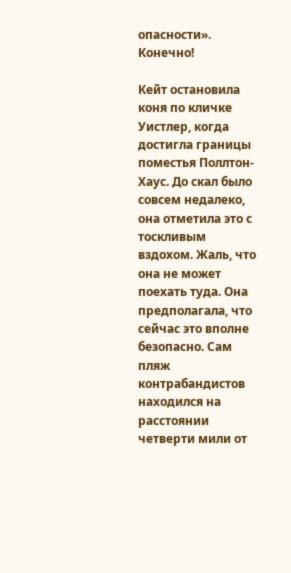опасности». Конечно!

Кейт остановила коня по кличке Уистлер, когда достигла границы поместья Поллтон-Хаус. До скал было совсем недалеко, она отметила это с тоскливым вздохом. Жаль, что она не может поехать туда. Она предполагала, что сейчас это вполне безопасно. Сам пляж контрабандистов находился на расстоянии четверти мили от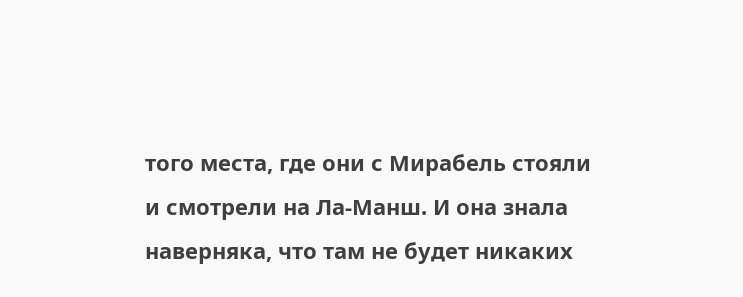того места, где они с Мирабель стояли и смотрели на Ла-Манш. И она знала наверняка, что там не будет никаких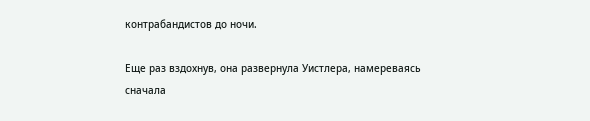контрабандистов до ночи.

Еще раз вздохнув, она развернула Уистлера, намереваясь сначала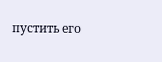пустить его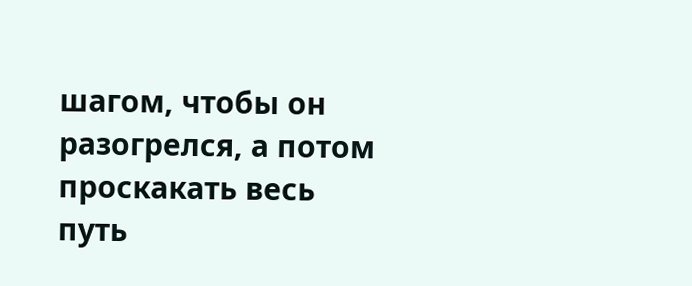шагом, чтобы он разогрелся, а потом проскакать весь путь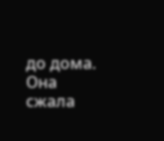до дома. Она сжала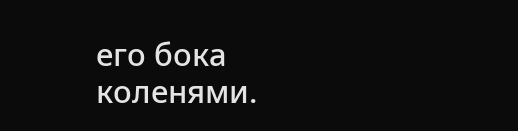его бока коленями.